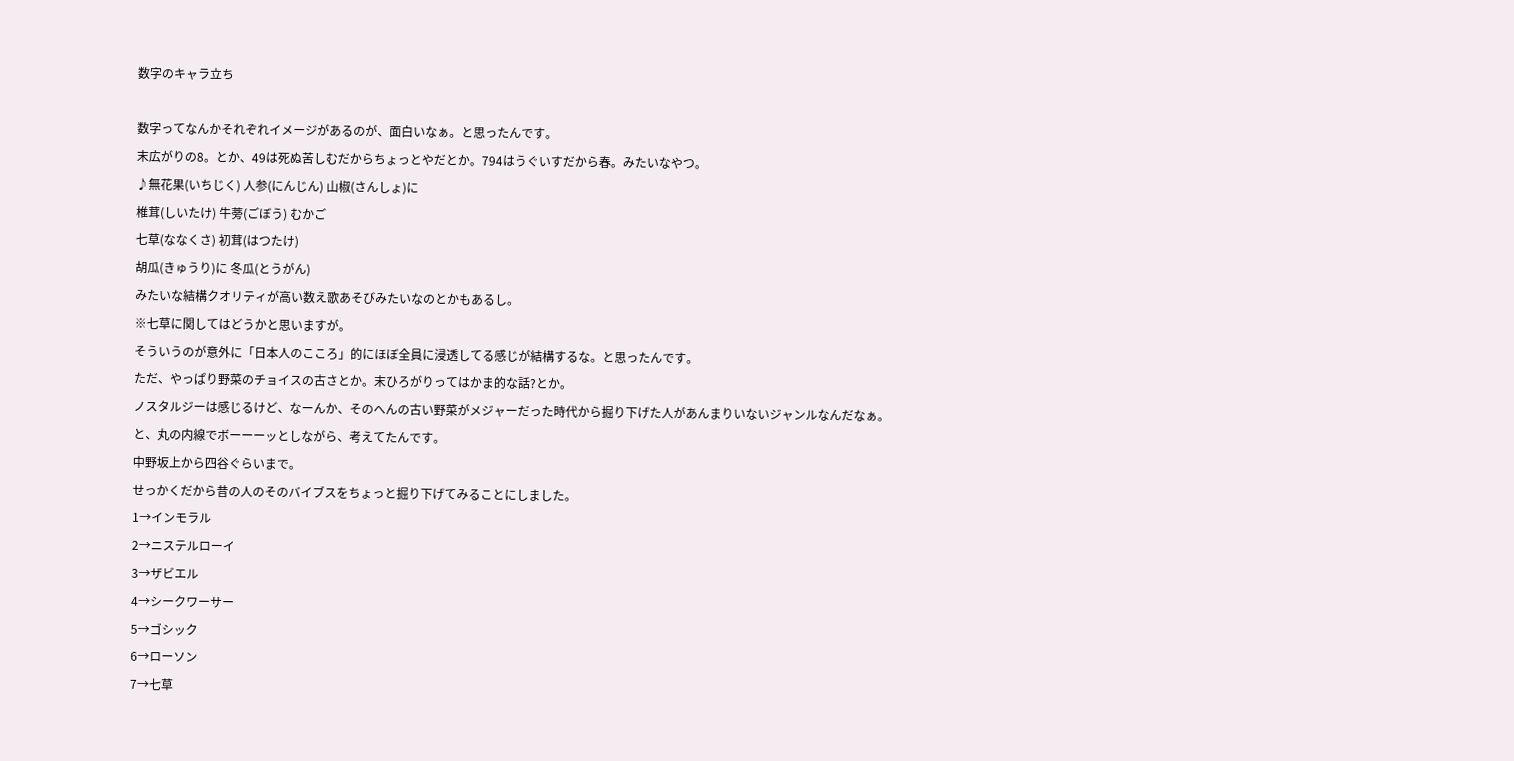数字のキャラ立ち

数字ってなんかそれぞれイメージがあるのが、面白いなぁ。と思ったんです。
末広がりの8。とか、49は死ぬ苦しむだからちょっとやだとか。794はうぐいすだから春。みたいなやつ。
♪無花果(いちじく) 人参(にんじん) 山椒(さんしょ)に
椎茸(しいたけ) 牛蒡(ごぼう) むかご
七草(ななくさ) 初茸(はつたけ)
胡瓜(きゅうり)に 冬瓜(とうがん)
みたいな結構クオリティが高い数え歌あそびみたいなのとかもあるし。
※七草に関してはどうかと思いますが。
そういうのが意外に「日本人のこころ」的にほぼ全員に浸透してる感じが結構するな。と思ったんです。
ただ、やっぱり野菜のチョイスの古さとか。末ひろがりってはかま的な話?とか。
ノスタルジーは感じるけど、なーんか、そのへんの古い野菜がメジャーだった時代から掘り下げた人があんまりいないジャンルなんだなぁ。
と、丸の内線でボーーーッとしながら、考えてたんです。
中野坂上から四谷ぐらいまで。
せっかくだから昔の人のそのバイブスをちょっと掘り下げてみることにしました。
1→インモラル
2→ニステルローイ
3→ザビエル
4→シークワーサー
5→ゴシック
6→ローソン
7→七草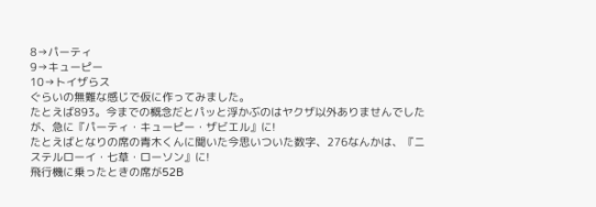8→パーティ
9→キューピー
10→トイザらス
ぐらいの無難な感じで仮に作ってみました。
たとえば893。今までの概念だとパッと浮かぶのはヤクザ以外ありませんでしたが、急に『パーティ・キューピー・ザビエル』に!
たとえばとなりの席の青木くんに聞いた今思いついた数字、276なんかは、『ニステルローイ・七草・ローソン』に!
飛行機に乗ったときの席が52B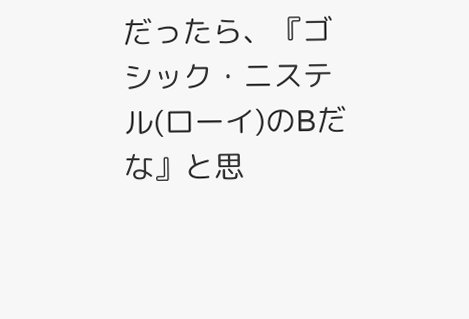だったら、『ゴシック・ニステル(ローイ)のBだな』と思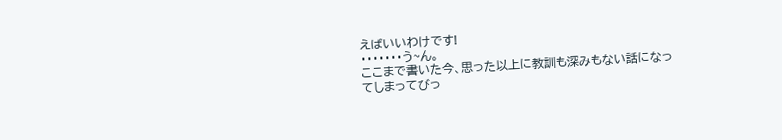えばいいわけです!
・・・・・・・う~ん。
ここまで書いた今、思った以上に教訓も深みもない話になってしまってびっ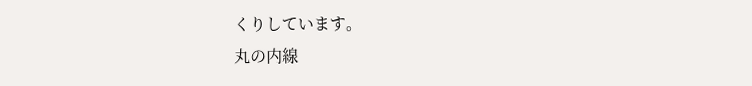くりしています。
丸の内線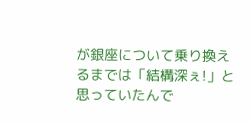が銀座について乗り換えるまでは「結構深ぇ!」と思っていたんで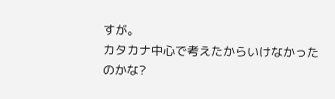すが。
カタカナ中心で考えたからいけなかったのかな?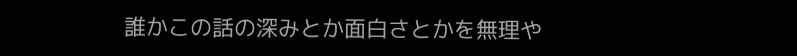誰かこの話の深みとか面白さとかを無理や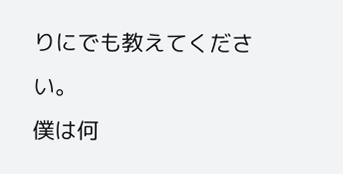りにでも教えてください。
僕は何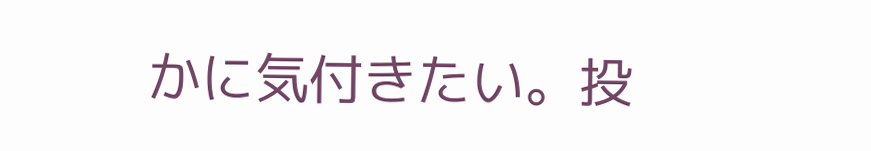かに気付きたい。投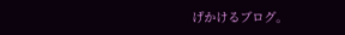げかけるブログ。